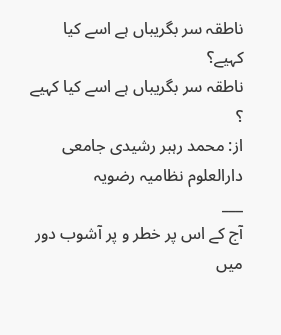ناطقہ سر بگریباں ہے اسے کیا کہیے؟
ناطقہ سر بگریباں ہے اسے کیا کہیے ؟
از: محمد رہبر رشیدی جامعی
دارالعلوم نظامیہ رضویہ
___
آج کے اس پر خطر و پر آشوب دور میں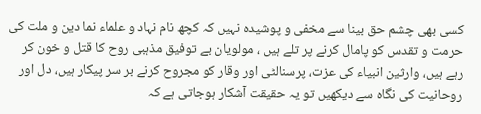کسی بھی چشم حق بینا سے مخفی و پوشیدہ نہیں کہ کچھ نام نہاد و علماء نما دین و ملت کی حرمت و تقدس کو پامال کرنے پر تلے ہیں ، مولویان بے توفیق مذہبی روح کا قتل و خون کر رہے ہیں، وارثین انبیاء کی عزت، پرسنالٹی اور وقار کو مجروح کرنے بر سر پیکار ہیں، دل اور روحانیت کی نگاہ سے دیکھیں تو یہ حقیقت آشکار ہوجاتی ہے کہ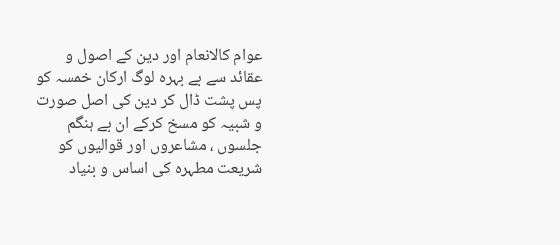عوام کالانعام اور دین کے اصول و عقائد سے بے بہرہ لوگ ارکان خمسہ کو پس پشت ڈال کر دین کی اصل صورت و شبیہ کو مسخ کرکے ان بے ہنگم جلسوں ، مشاعروں اور قوالیوں کو شریعت مطہرہ کی اساس و بنیاد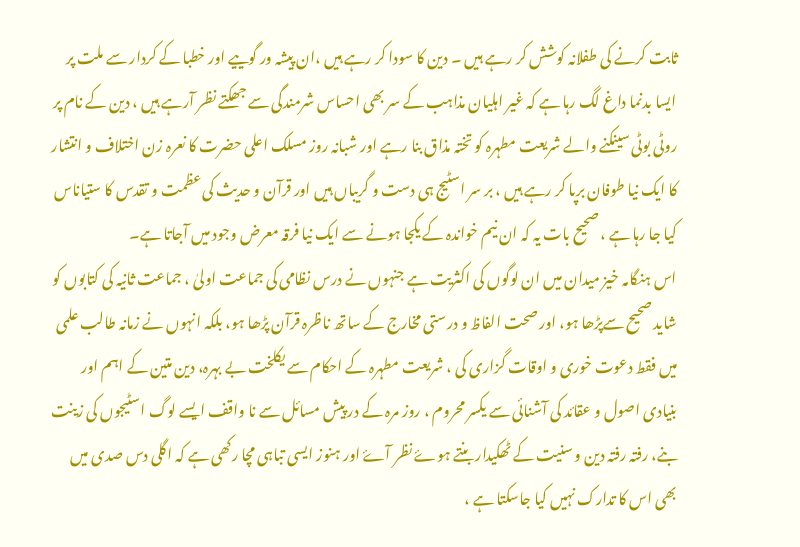ثابت کرنے کی طفلانہ کوشش کر رہے ہیں ۔ دین کا سودا کر رہے ہیں ،ان پیشہ ور گوییے اور خطبا کے کردار سے ملت پر ایسا بدنما داغ لگ رہا ہے کہ غیر اہلیان مذاہب کے سر بھی احساس شرمندگی سے جھکتے نظر آرہے ہیں ، دین کے نام پر روٹی بوٹی سینکنے والے شریعت مطہرہ کو تختہ مذاق بنا رہے اور شبانہ روز مسلک اعلی حضرت کا نعرہ زن اختلاف و انتشار کا ایک نیا طوفان برپا کر رہے ہیں ، بر سر اسٹیج ہی دست و گریباں ہیں اور قرآن و حدیث کی عظمت و تقدس کا ستیاناس کیا جا رہا ہے ، صحیح بات یہ کہ ان نیم خواندہ کے یکجا ہونے سے ایک نیا فرقہ معرض وجود میں آجاتا ہے۔
اس ہنگامہ خیز میدان میں ان لوگوں کی اکثریت ہے جنہوں نے درس نظامی کی جماعت اولیٰ ، جماعت ثانیہ کی کتابوں کو شاید صحیح سےپڑھا ہو، اور صحت الفاظ و درستی مخارج کے ساتھ ناظرہ قرآن پڑھا ہو، بلکہ انہوں نے زمانہ طالب علمی میں فقط دعوت خوری و اوقات گزاری کی ، شریعت مطہرہ کے احکام سے یکلخت بے بہرہ، دین متین کے اہم اور بنیادی اصول و عقائد کی آشنائی سے یکسر محروم ، روز مرہ کے در پیش مسائل سے نا واقف ایسے لوگ اسٹیجوں کی زینت بنے، رفتہ رفتہ دین و سنیت کے ٹھکیدار بنتے ہوۓ نظر آۓ اور ہنوز ایسی تباہی مچا رکھی ہے کہ اگلی دس صدی میں بھی اس کا تدارک نہیں کیا جاسکتا ہے ،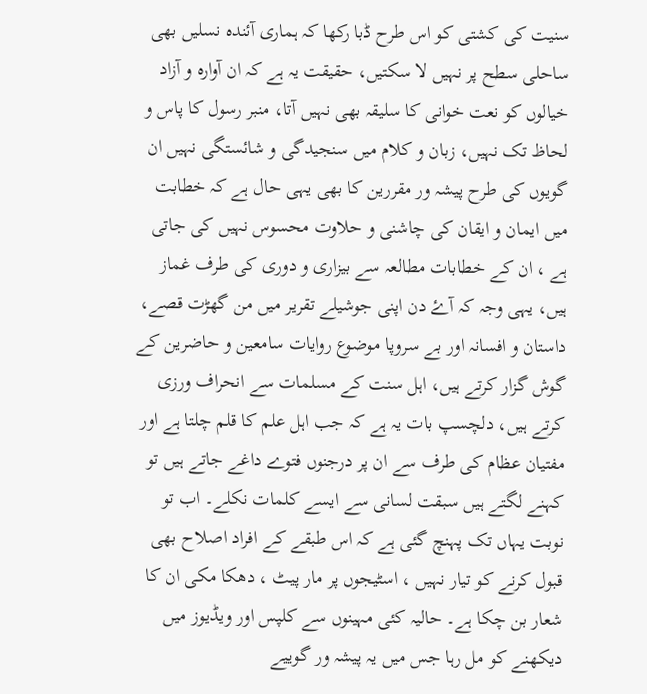سنیت کی کشتی کو اس طرح ڈبا رکھا کہ ہماری آئندہ نسلیں بھی ساحلی سطح پر نہیں لا سکتیں، حقیقت یہ ہے کہ ان آوارہ و آزاد خیالوں کو نعت خوانی کا سلیقہ بھی نہیں آتا، منبر رسول کا پاس و لحاظ تک نہیں، زبان و کلام میں سنجیدگی و شائستگی نہیں ان گویوں کی طرح پیشہ ور مقررین کا بھی یہی حال ہے کہ خطابت میں ایمان و ایقان کی چاشنی و حلاوت محسوس نہیں کی جاتی ہے ، ان کے خطابات مطالعہ سے بیزاری و دوری کی طرف غماز ہیں، یہی وجہ کہ آۓ دن اپنی جوشیلے تقریر میں من گھڑت قصے، داستان و افسانہ اور بے سروپا موضوع روایات سامعین و حاضرین کے گوش گزار کرتے ہیں، اہل سنت کے مسلمات سے انحراف ورزی کرتے ہیں، دلچسپ بات یہ ہے کہ جب اہل علم کا قلم چلتا ہے اور مفتیان عظام کی طرف سے ان پر درجنوں فتوے داغے جاتے ہیں تو کہنے لگتے ہیں سبقت لسانی سے ایسے کلمات نکلے۔ اب تو نوبت یہاں تک پہنچ گئی ہے کہ اس طبقے کے افراد اصلاح بھی قبول کرنے کو تیار نہیں ، اسٹیجوں پر مار پیٹ ، دھکا مکی ان کا شعار بن چکا ہے۔ حالیہ کئی مہینوں سے کلپس اور ویڈیوز میں دیکھنے کو مل رہا جس میں یہ پیشہ ور گوییے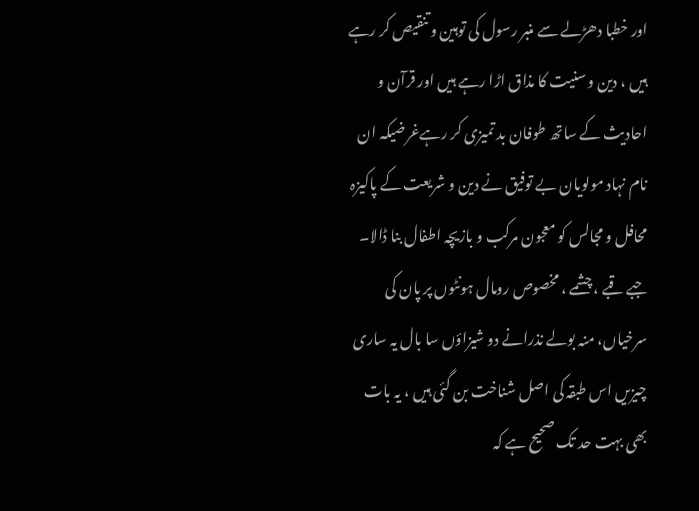اور خطبا دھڑلے سے منبر رسول کی توہین و تنقیص کر رہے ہیں ، دین و سنیت کا مذاق اڑا رہے ہیں اور قرآن و احادیث کے ساتھ طوفان بد تمیزی کر رہےغرضیکہ ان نام نہاد مولویان بے توفیق نے دین و شریعت کے پاکیزہ محافل و مجالس کو معجون مرکب و بازیچہ اطفال بنا ڈالا۔
جبے قبے ، چشمے ، مخصوص رومال ہونٹوں پر پان کی سرخیاں، منہ بولے نذرانے دو شیزاؤں سا بال یہ ساری چیزیں اس طبقہ کی اصل شناخت بن گئی ہیں ، یہ بات بھی بہت حد تک صحیح ہے کہ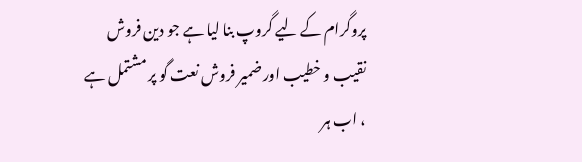پروگرام کے لیے گروپ بنا لیا ہے جو دین فروش نقیب و خطیب اور ضمیر فروش نعت گو پر مشتمل ہے ، اب ہر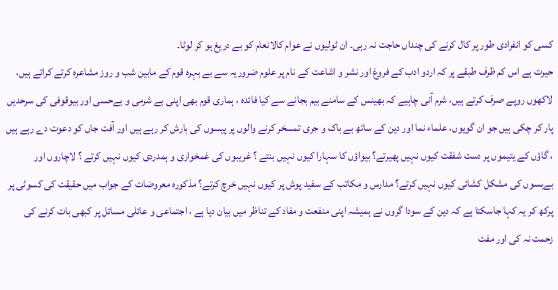کسی کو انفرادی طور پر کال کرنے کی چنداں حاجت نہ رہی۔ ان ٹولیوں نے عوام کالانعام کو بے دریغ ہو کر لوٹا۔
حیرت ہے اس کم ظرف طبقے پر کہ اردو ادب کے فروغ اور نشر و اشاعت کے نام پر علوم ضروریہ سے بے بہرہ قوم کے مابین شب و روز مشاعرہ کرتے کراتے ہیں، لاکھوں روپے صرف کرتے ہیں، شرم آنی چاہیے کہ بھینس کے سامنے بیم بجانے سے کیا فائدہ ، ہماری قوم بھی اپنی بے شرمی و بےحسی اور بیوقوفی کی سرحدیں پار کر چکی ہیں جو ان گویوں، علماء نما اور دین کے ساتھ بے باک و جری تمسخر کرنے والوں پر پیسوں کی بارش کر رہے ہیں اور آفت جاں کو دعوت دے رہے ہیں ، گاؤں کے یتیموں پر دست شفقت کیوں نہیں پھیرتے؟ بیواؤں کا سہارا کیوں نہیں بنتے ؟ غریبوں کی غمخواری و ہمدردی کیوں نہیں کرتے ؟ لاچاروں اور بےبسوں کی مشکل کشائی کیوں نہیں کرتے؟ مدارس و مکاتب کے سفید پوش پر کیوں نہیں خرچ کرتے؟ مذکورہ معروضات کے جواب میں حقیقت کی کسوٹی پر پرکھ کر یہ کہا جاسکتا ہے کہ دین کے سودا گروں نے ہمیشہ اپنی منفعت و مفاد کے تناظر میں بیان دیا ہے ، اجتماعی و عائلی مسائل پر کبھی بات کرنے کی زحمت نہ کی اور مفت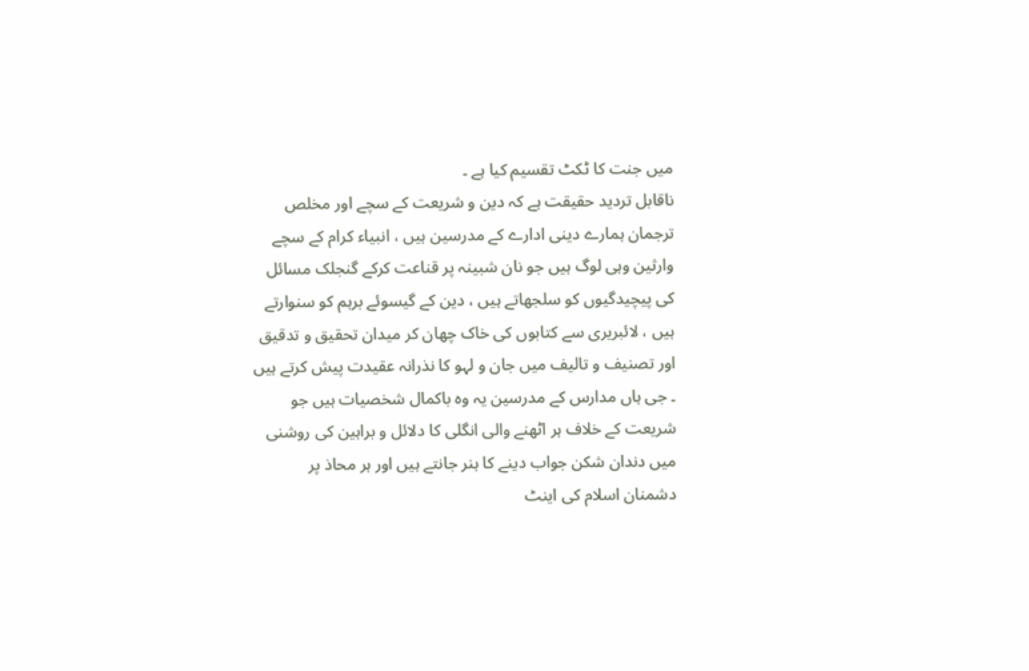میں جنت کا ٹکٹ تقسیم کیا ہے ۔
ناقابل تردید حقیقت ہے کہ دین و شریعت کے سچے اور مخلص ترجمان ہمارے دینی ادارے کے مدرسین ہیں ، انبیاء کرام کے سچے وارثین وہی لوگ ہیں جو نان شبینہ پر قناعت کرکے گنجلک مسائل کی پیچیدگیوں کو سلجھاتے ہیں ، دین کے گیسوئے برہم کو سنوارتے ہیں ، لائبریری سے کتابوں کی خاک چھان کر میدان تحقیق و تدقیق اور تصنیف و تالیف میں جان و لہو کا نذرانہ عقیدت پیش کرتے ہیں ۔ جی ہاں مدارس کے مدرسین یہ وہ باکمال شخصیات ہیں جو شریعت کے خلاف ہر اٹھنے والی انگلی کا دلائل و براہین کی روشنی میں دندان شکن جواب دینے کا ہنر جانتے ہیں اور ہر محاذ پر دشمنان اسلام کی اینٹ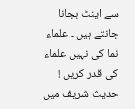سے اینٹ بجانا جانتے ہیں ۔ علماء نما کی نہیں علماء کی قدر کریں ! حدیث شریف میں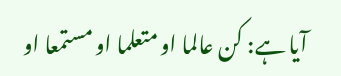آیا ہے: کن عالما او متعلما او مستمعا او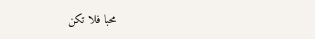محبا فلا تکن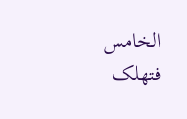الخامس فتھلک